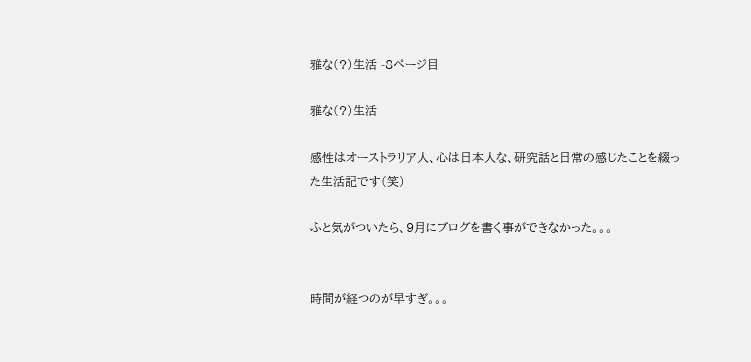雅な(?)生活 -8ページ目

雅な(?)生活

感性はオーストラリア人、心は日本人な、研究話と日常の感じたことを綴った生活記です(笑)

ふと気がついたら、9月にブログを書く事ができなかった。。。


時間が経つのが早すぎ。。。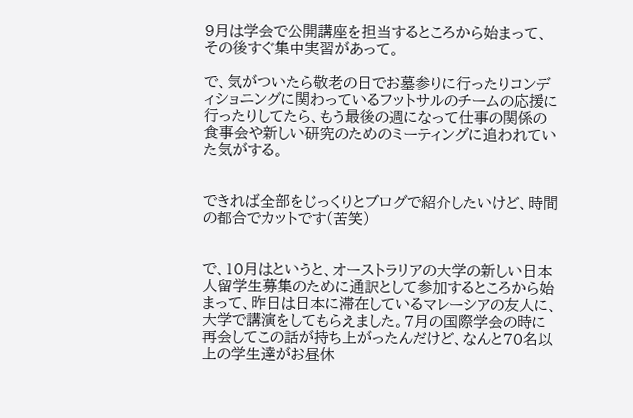9月は学会で公開講座を担当するところから始まって、その後すぐ集中実習があって。

で、気がついたら敬老の日でお墓参りに行ったりコンディショニングに関わっているフットサルのチームの応援に行ったりしてたら、もう最後の週になって仕事の関係の食事会や新しい研究のためのミーティングに追われていた気がする。


できれば全部をじっくりとブログで紹介したいけど、時間の都合でカットです(苦笑)


で、10月はというと、オーストラリアの大学の新しい日本人留学生募集のために通訳として参加するところから始まって、昨日は日本に滞在しているマレーシアの友人に、大学で講演をしてもらえました。7月の国際学会の時に再会してこの話が持ち上がったんだけど、なんと70名以上の学生達がお昼休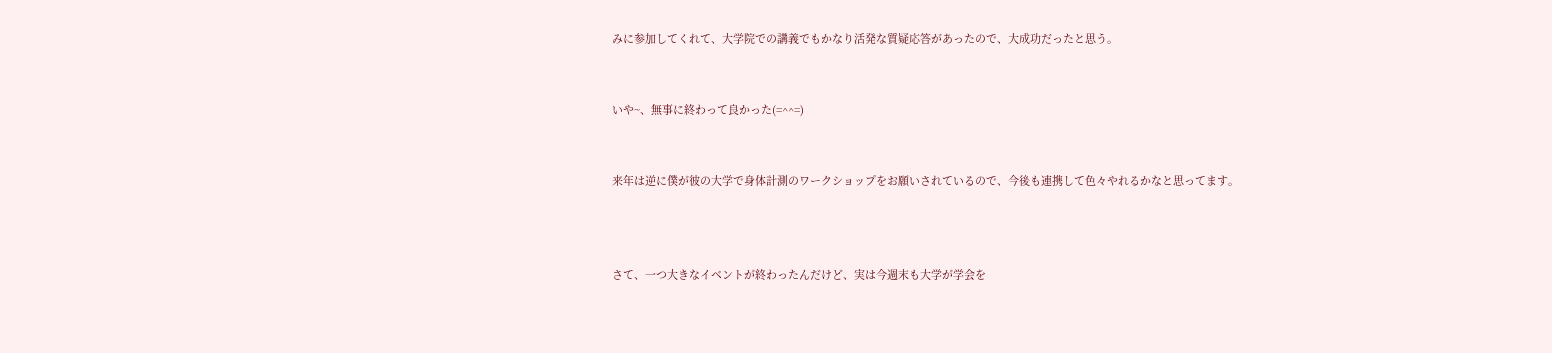みに参加してくれて、大学院での講義でもかなり活発な質疑応答があったので、大成功だったと思う。


いや~、無事に終わって良かった(=^^=)


来年は逆に僕が彼の大学で身体計測のワークショップをお願いされているので、今後も連携して色々やれるかなと思ってます。



さて、一つ大きなイベントが終わったんだけど、実は今週末も大学が学会を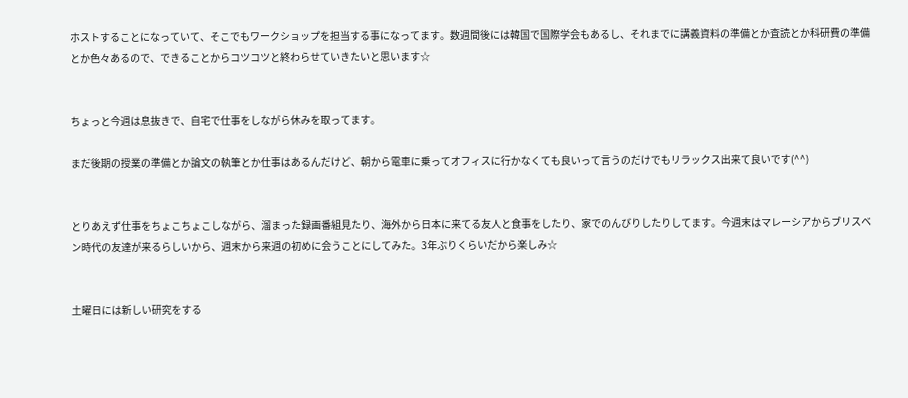ホストすることになっていて、そこでもワークショップを担当する事になってます。数週間後には韓国で国際学会もあるし、それまでに講義資料の準備とか査読とか科研費の準備とか色々あるので、できることからコツコツと終わらせていきたいと思います☆


ちょっと今週は息抜きで、自宅で仕事をしながら休みを取ってます。

まだ後期の授業の準備とか論文の執筆とか仕事はあるんだけど、朝から電車に乗ってオフィスに行かなくても良いって言うのだけでもリラックス出来て良いです(^^)


とりあえず仕事をちょこちょこしながら、溜まった録画番組見たり、海外から日本に来てる友人と食事をしたり、家でのんびりしたりしてます。今週末はマレーシアからブリスベン時代の友達が来るらしいから、週末から来週の初めに会うことにしてみた。3年ぶりくらいだから楽しみ☆


土曜日には新しい研究をする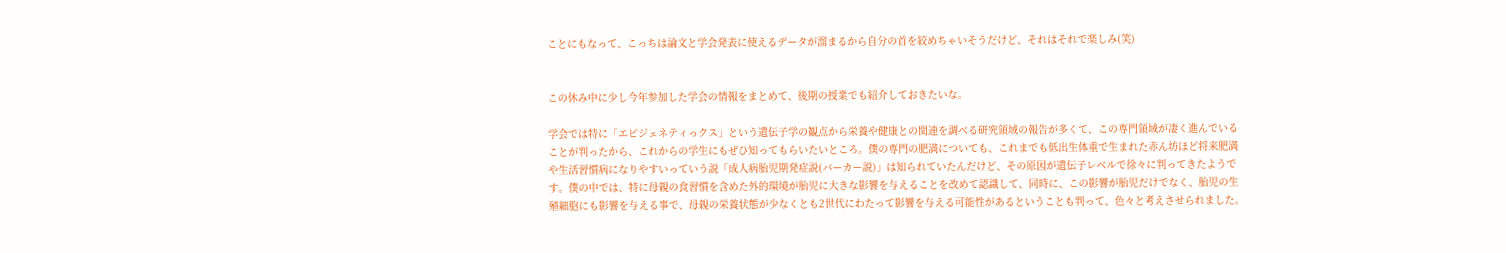ことにもなって、こっちは論文と学会発表に使えるデータが溜まるから自分の首を絞めちゃいそうだけど、それはそれで楽しみ(笑)


この休み中に少し今年参加した学会の情報をまとめて、後期の授業でも紹介しておきたいな。

学会では特に「エピジェネティっクス」という遺伝子学の観点から栄養や健康との関連を調べる研究領域の報告が多くて、この専門領域が凄く進んでいることが判ったから、これからの学生にもぜひ知ってもらいたいところ。僕の専門の肥満についても、これまでも低出生体重で生まれた赤ん坊ほど将来肥満や生活習慣病になりやすいっていう説「成人病胎児期発症説(バーカー説)」は知られていたんだけど、その原因が遺伝子レベルで徐々に判ってきたようです。僕の中では、特に母親の食習慣を含めた外的環境が胎児に大きな影響を与えることを改めて認識して、同時に、この影響が胎児だけでなく、胎児の生殖細胞にも影響を与える事で、母親の栄養状態が少なくとも2世代にわたって影響を与える可能性があるということも判って、色々と考えさせられました。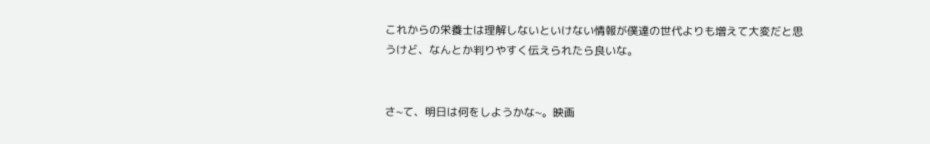これからの栄養士は理解しないといけない情報が僕達の世代よりも増えて大変だと思うけど、なんとか判りやすく伝えられたら良いな。


さ~て、明日は何をしようかな~。映画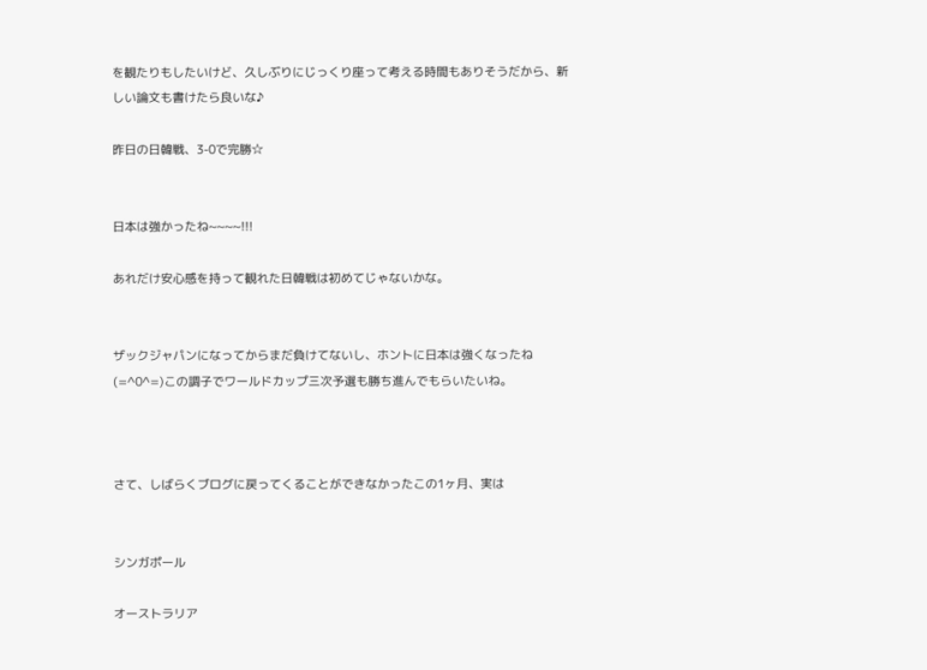を観たりもしたいけど、久しぶりにじっくり座って考える時間もありそうだから、新しい論文も書けたら良いな♪

昨日の日韓戦、3-0で完勝☆


日本は強かったね~~~~!!!

あれだけ安心感を持って観れた日韓戦は初めてじゃないかな。


ザックジャパンになってからまだ負けてないし、ホントに日本は強くなったね(=^0^=)この調子でワールドカップ三次予選も勝ち進んでもらいたいね。



さて、しばらくブログに戻ってくることができなかったこの1ヶ月、実は


シンガポール

オーストラリア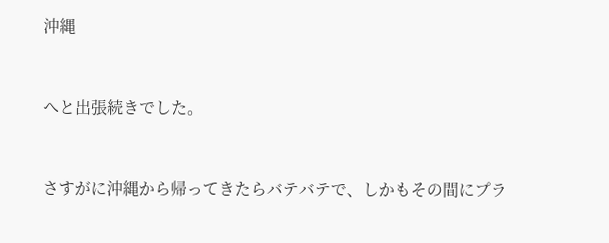沖縄


へと出張続きでした。


さすがに沖縄から帰ってきたらバテバテで、しかもその間にプラ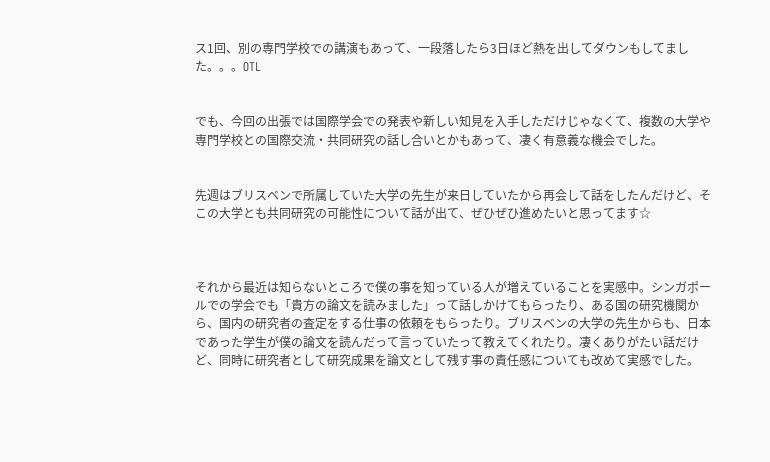ス1回、別の専門学校での講演もあって、一段落したら3日ほど熱を出してダウンもしてました。。。OTL


でも、今回の出張では国際学会での発表や新しい知見を入手しただけじゃなくて、複数の大学や専門学校との国際交流・共同研究の話し合いとかもあって、凄く有意義な機会でした。


先週はブリスベンで所属していた大学の先生が来日していたから再会して話をしたんだけど、そこの大学とも共同研究の可能性について話が出て、ぜひぜひ進めたいと思ってます☆



それから最近は知らないところで僕の事を知っている人が増えていることを実感中。シンガポールでの学会でも「貴方の論文を読みました」って話しかけてもらったり、ある国の研究機関から、国内の研究者の査定をする仕事の依頼をもらったり。ブリスベンの大学の先生からも、日本であった学生が僕の論文を読んだって言っていたって教えてくれたり。凄くありがたい話だけど、同時に研究者として研究成果を論文として残す事の責任感についても改めて実感でした。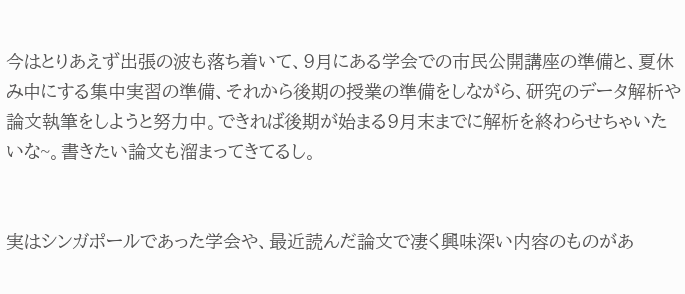今はとりあえず出張の波も落ち着いて、9月にある学会での市民公開講座の準備と、夏休み中にする集中実習の準備、それから後期の授業の準備をしながら、研究のデータ解析や論文執筆をしようと努力中。できれば後期が始まる9月末までに解析を終わらせちゃいたいな~。書きたい論文も溜まってきてるし。


実はシンガポールであった学会や、最近読んだ論文で凄く興味深い内容のものがあ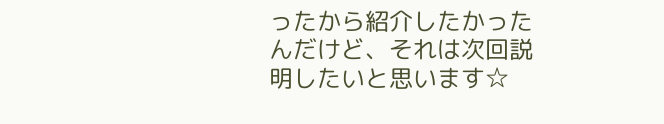ったから紹介したかったんだけど、それは次回説明したいと思います☆